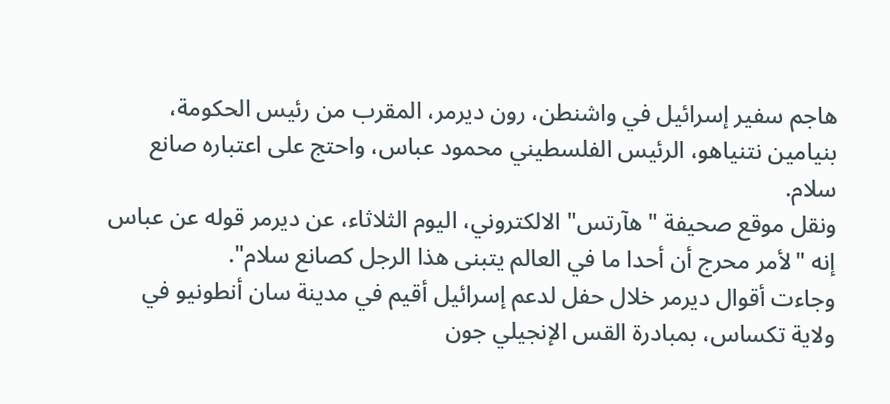هاجم سفير إسرائيل في واشنطن، رون ديرمر، المقرب من رئيس الحكومة، بنيامين نتنياهو، الرئيس الفلسطيني محمود عباس، واحتج على اعتباره صانع سلام.
ونقل موقع صحيفة "هآرتس" الالكتروني، اليوم الثلاثاء، عن ديرمر قوله عن عباس إنه "لأمر محرج أن أحدا ما في العالم يتبنى هذا الرجل كصانع سلام".
وجاءت أقوال ديرمر خلال حفل لدعم إسرائيل أقيم في مدينة سان أنطونيو في ولاية تكساس، بمبادرة القس الإنجيلي جون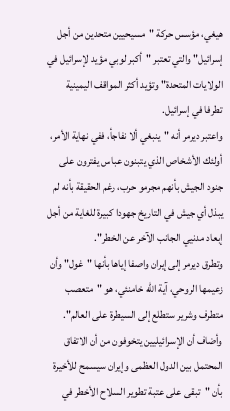هيغي، مؤسس حركة "مسيحيين متحدين من أجل إسرائيل" والتي تعتبر "أكبر لوبي مؤيد لإسرائيل في الولايات المتحدة" وتؤيد أكثر المواقف اليمينية تطرفا في إسرائيل.
واعتبر ديرمر أنه "ينبغي ألا نفاجأ، ففي نهاية الأمر، أولئك الأشخاص الذي يتبنون عباس يفترون على جنود الجيش بأنهم مجرمو حرب، رغم الحقيقة بأنه لم يبذل أي جيش في التاريخ جهودا كبيرة للغاية من أجل إبعاد مدنيي الجانب الآخر عن الخطر".
وتطرق ديرمر إلى إيران واصفا إياها بأنها "غول" وأن زعيمها الروحي، آية الله خامنئي، هو "متعصب متطرف وشرير ستطلع إلى السيطرة على العالم". وأضاف أن الإسرائيليين يتخوفون من أن الاتفاق المحتمل بين الدول العظمى وإيران سيسمح للأخيرة بأن "تبقى على عتبة تطوير السلاح الأخطر في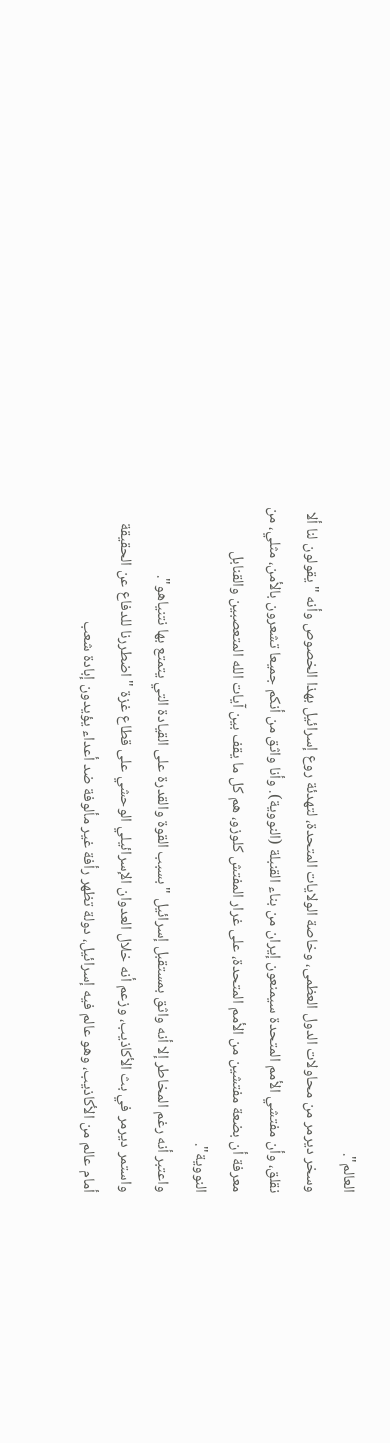العالم".
وسخر ديرمر من محاولات الدول العظمى، وخاصة الولايات المتحدة، لتهدئة روع إسرائيل بهذا الخصوص وأنه "يقولون لنا ألا نقلق، وأن مفتشي الأمم المتحدة سيمنعون إيران من بناء القنبلة (النووية). وأنا واثق من أنكم جميعا تشعرون بالأمن، مثلي، من معرفة أن بضعة مفتشين من الأمم المتحدة، على غرار المفتش كلوزو، هم كل ما يقف بين آيات الله المتعصبين والقنابل النووية".
واعتبر أنه رغم المخاطر إلا أنه واثق بمستقبل إسرائيل "بسبب القوة والقدرة على القيادة التي يتمتع بها نتنياهو".
واستمر ديرمر في بث الأكاذيب، وزعم أنه خلال العدوان الإسرائيلي الوحشي على قطاع غزة "اضطررنا للدفاع عن الحقيقة أمام عالم من الأكاذيب، وهو عالم فيه إسرائيل، دولة تظهر رأفة غير مألوفة ضد أعداء يؤيدون إبادة شعب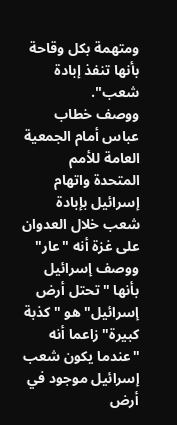ومتهمة بكل وقاحة بأنها تنفذ إبادة شعب".
ووصف خطاب عباس أمام الجمعية العامة للأمم المتحدة واتهام إسرائيل بإبادة شعب خلال العدوان على غزة أنه "عار" ووصف إسرائيل بأنها "تحتل أرض إسرائيل" هو "كذبة كبيرة" زاعما أنه "عندما يكون شعب إسرائيل موجود في أرض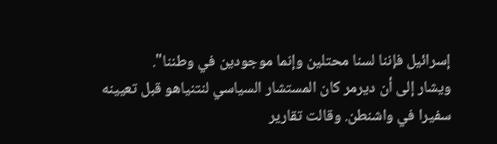إسرائيل فإننا لسنا محتلين وإنما موجودين في وطننا".
ويشار إلى أن ديرمر كان المستشار السياسي لنتنياهو قبل تعيينه سفيرا في واشنطن. وقالت تقارير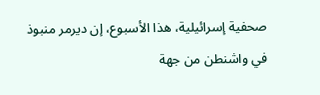صحفية إسرائيلية، هذا الأسبوع، إن ديرمر منبوذ في واشنطن من جهة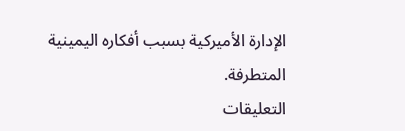الإدارة الأميركية بسبب أفكاره اليمينية المتطرفة.
التعليقات